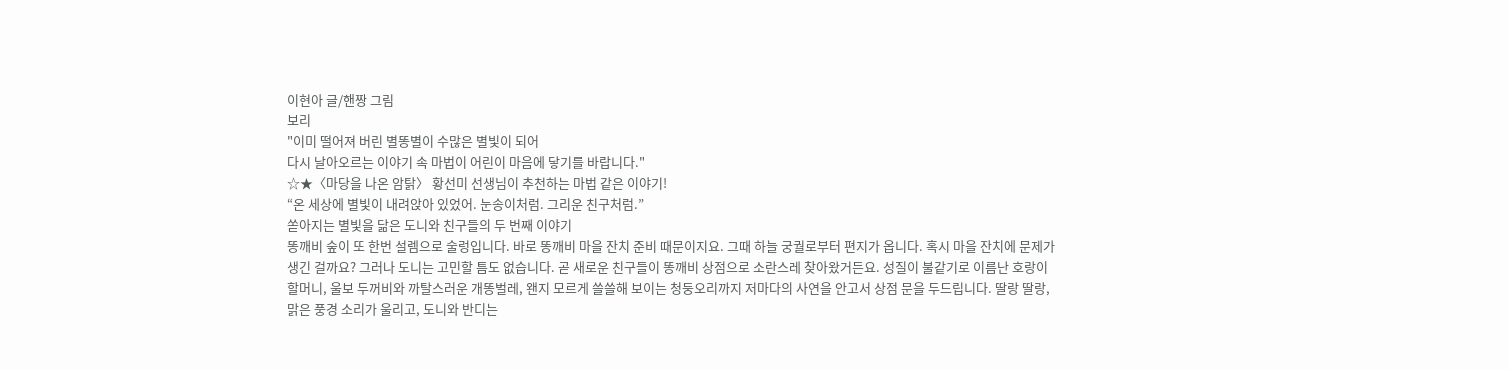이현아 글/핸짱 그림
보리
"이미 떨어져 버린 별똥별이 수많은 별빛이 되어
다시 날아오르는 이야기 속 마법이 어린이 마음에 닿기를 바랍니다."
☆★〈마당을 나온 암탉〉 황선미 선생님이 추천하는 마법 같은 이야기!
“온 세상에 별빛이 내려앉아 있었어. 눈송이처럼. 그리운 친구처럼.”
쏟아지는 별빛을 닮은 도니와 친구들의 두 번째 이야기
똥깨비 숲이 또 한번 설렘으로 술렁입니다. 바로 똥깨비 마을 잔치 준비 때문이지요. 그때 하늘 궁궐로부터 편지가 옵니다. 혹시 마을 잔치에 문제가 생긴 걸까요? 그러나 도니는 고민할 틈도 없습니다. 곧 새로운 친구들이 똥깨비 상점으로 소란스레 찾아왔거든요. 성질이 불같기로 이름난 호랑이 할머니, 울보 두꺼비와 까탈스러운 개똥벌레, 왠지 모르게 쓸쓸해 보이는 청둥오리까지 저마다의 사연을 안고서 상점 문을 두드립니다. 딸랑 딸랑, 맑은 풍경 소리가 울리고, 도니와 반디는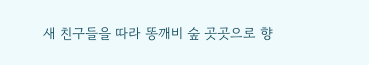새 친구들을 따라 똥깨비 숲 곳곳으로 향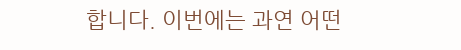합니다. 이번에는 과연 어떤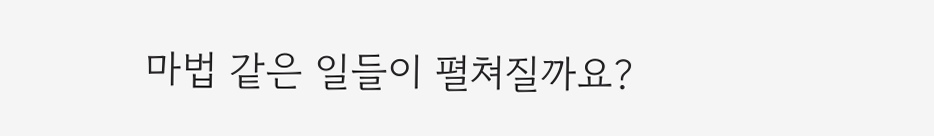마법 같은 일들이 펼쳐질까요?